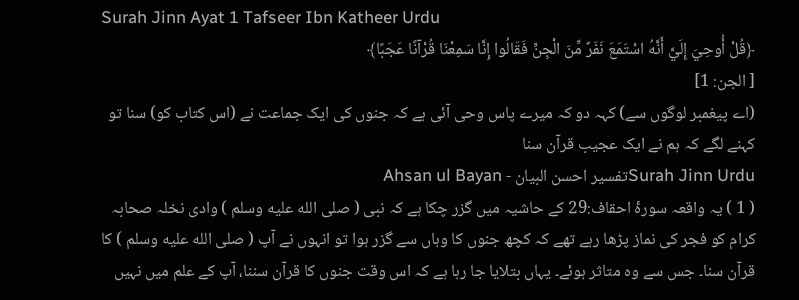Surah Jinn Ayat 1 Tafseer Ibn Katheer Urdu
﴿قُلْ أُوحِيَ إِلَيَّ أَنَّهُ اسْتَمَعَ نَفَرٌ مِّنَ الْجِنِّ فَقَالُوا إِنَّا سَمِعْنَا قُرْآنًا عَجَبًا﴾
[ الجن: 1]
(اے پیغمبر لوگوں سے) کہہ دو کہ میرے پاس وحی آئی ہے کہ جنوں کی ایک جماعت نے (اس کتاب کو) سنا تو کہنے لگے کہ ہم نے ایک عجیب قرآن سنا
Surah Jinn Urduتفسیر احسن البیان - Ahsan ul Bayan
( 1 ) یہ واقعہ سورۂ احقاف:29 کے حاشیہ میں گزر چکا ہے کہ نبی ( صلى الله عليه وسلم ) وادی نخلہ صحابہ کرام کو فجر کی نماز پڑھا رہے تھے کہ کچھ جنوں کا وہاں سے گزر ہوا تو انہوں نے آپ ( صلى الله عليه وسلم ) کا قرآن سنا۔ جس سے وہ متاثر ہوئے۔ یہاں بتلایا جا رہا ہے کہ اس وقت جنوں کا قرآن سننا، آپ کے علم میں نہیں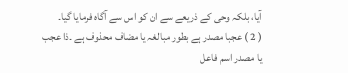آیا، بلکہ وحی کے ذریعے سے ان کو اس سے آگاہ فرمایا گیا۔
( 2 ) عجبا مصدر ہے بطور مبالغہ یا مضاف محذوف ہے ۔ذا عجب یا مصدر اسم فاعل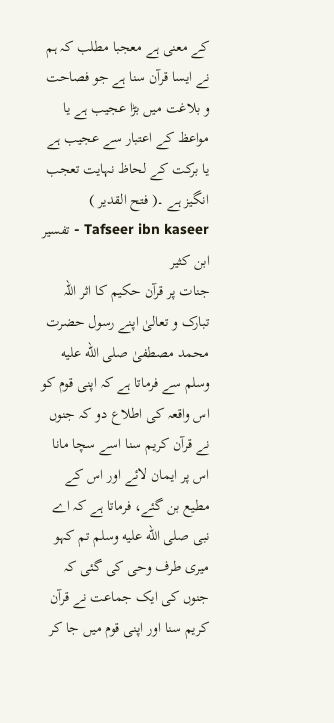کے معنی ہے معجبا مطلب کہ ہم نے ایسا قرآن سنا ہے جو فصاحت و بلاغت میں بڑا عجیب ہے یا مواعظ کے اعتبار سے عجیب ہے یا برکت کے لحاظ نہایت تعجب انگیز ہے ۔( فتح القدیر )
Tafseer ibn kaseer - تفسیر ابن کثیر
جنات پر قرآن حکیم کا اثر اللہ تبارک و تعالیٰ اپنے رسول حضرت محمد مصطفیٰ صلى الله عليه وسلم سے فرماتا ہے کہ اپنی قوم کو اس واقعہ کی اطلاع دو کہ جنوں نے قرآن کریم سنا اسے سچا مانا اس پر ایمان لائے اور اس کے مطیع بن گئے، فرماتا ہے کہ اے نبی صلى الله عليه وسلم تم کہو میری طرف وحی کی گئی کہ جنوں کی ایک جماعت نے قرآن کریم سنا اور اپنی قوم میں جا کر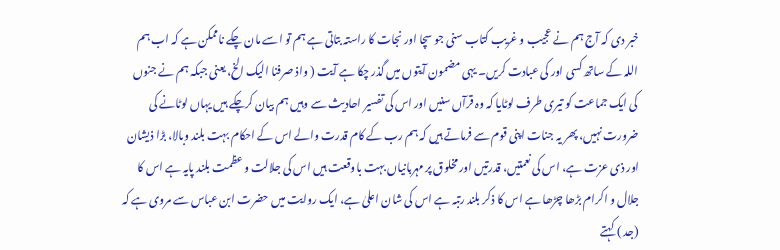خبر دی کہ آج ہم نے عجیب و غریب کتاب سنی جو سچا اور نجات کا راستہ بتاتی ہے ہم تو اسے مان چکے ناممکن ہے کہ اب ہم اللہ کے ساتھ کسی اور کی عبادت کریں۔ یہی مضمون آیتوں میں گذر چکا ہے آیت ( واذ صرفنا الیک الخ، یعنی جبکہ ہم نے جنوں کی ایک جماعت کو تیری طرف لوٹایا کہ وہ قرآں سنیں اور اس کی تفسیر احادیث سے وہیں ہم بیان کرچکے ہیں یہاں لوٹانے کی ضرورت نہیں، پھر یہ جنات اپنی قوم سے فرماتے ہیں کہ ہم رب کے کام قدرت والے اس کے احکام بہت بلند وبالا، بڑا ذیشان اور ذی عزت ہے، اس کی نعمتیں، قدرتیں اور مخلوق پر مہربانیاں بہت باوقعت ہیں اس کی جلالت و عظمت بلند پایہ ہے اس کا جلال و اکرام بڑھا چڑھا ہے اس کا ذکر بلند رتبہ ہے اس کی شان اعلیٰ ہے، ایک روایت میں حضرت ابن عباس سے مروی ہے کہ (جد ) کہتے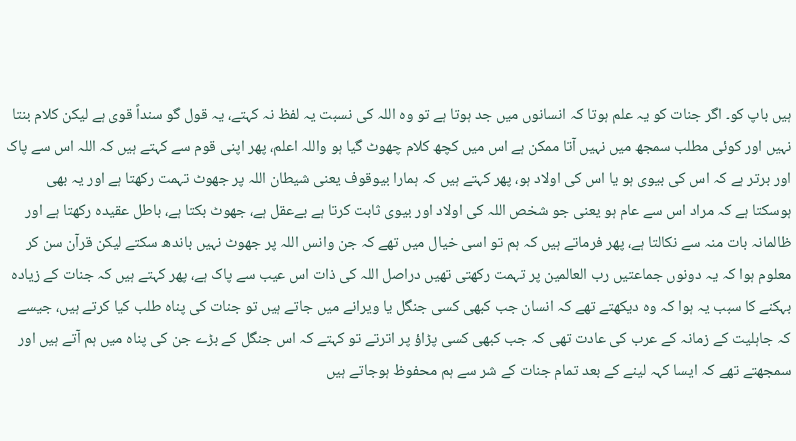ہیں باپ کو۔ اگر جنات کو یہ علم ہوتا کہ انسانوں میں جد ہوتا ہے تو وہ اللہ کی نسبت یہ لفظ نہ کہتے، یہ قول گو سنداً قوی ہے لیکن کلام بنتا نہیں اور کوئی مطلب سمجھ میں نہیں آتا ممکن ہے اس میں کچھ کلام چھوٹ گیا ہو واللہ اعلم، پھر اپنی قوم سے کہتے ہیں کہ اللہ اس سے پاک اور برتر ہے کہ اس کی بیوی ہو یا اس کی اولاد ہو، پھر کہتے ہیں کہ ہمارا بیوقوف یعنی شیطان اللہ پر جھوٹ تہمت رکھتا ہے اور یہ بھی ہوسکتا ہے کہ مراد اس سے عام ہو یعنی جو شخص اللہ کی اولاد اور بیوی ثابت کرتا ہے بےعقل ہے، جھوٹ بکتا ہے، باطل عقیدہ رکھتا ہے اور ظالمانہ بات منہ سے نکالتا ہے، پھر فرماتے ہیں کہ ہم تو اسی خیال میں تھے کہ جن وانس اللہ پر جھوٹ نہیں باندھ سکتے لیکن قرآن سن کر معلوم ہوا کہ یہ دونوں جماعتیں رب العالمین پر تہمت رکھتی تھیں دراصل اللہ کی ذات اس عیب سے پاک ہے، پھر کہتے ہیں کہ جنات کے زیادہ بہکنے کا سبب یہ ہوا کہ وہ دیکھتے تھے کہ انسان جب کبھی کسی جنگل یا ویرانے میں جاتے ہیں تو جنات کی پناہ طلب کیا کرتے ہیں، جیسے کہ جاہلیت کے زمانہ کے عرب کی عادت تھی کہ جب کبھی کسی پڑاؤ پر اترتے تو کہتے کہ اس جنگل کے بڑے جن کی پناہ میں ہم آتے ہیں اور سمجھتے تھے کہ ایسا کہہ لینے کے بعد تمام جنات کے شر سے ہم محفوظ ہوجاتے ہیں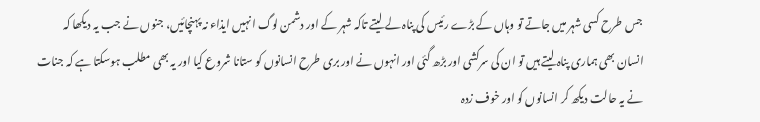جس طرح کسی شہر میں جاتے تو وہاں کے بڑے رئیس کی پناہ لے لیتے تاکہ شہر کے اور دشمن لوگ انہیں ایذاء نہ پہنچائیں، جنوں نے جب یہ دیکھا کہ انسان بھی ہماری پناہ لیتے ہیں تو ان کی سرکشی اور بڑھ گئی اور انہوں نے اور بری طرح انسانوں کو ستانا شروع کیا اور یہ بھی مطلب ہوسکتا ہے کہ جنات نے یہ حالت دیکھ کر انسانوں کو اور خوف زدہ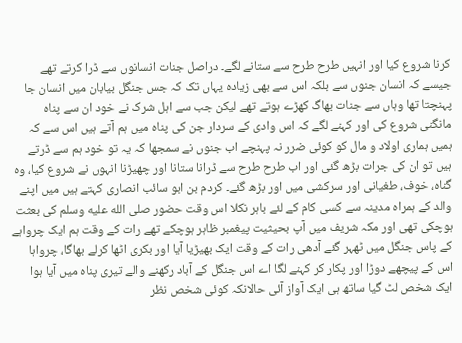کرنا شروع کیا اور انہیں طرح طرح سے ستانے لگے۔ دراصل جنات انسانوں سے ڈرا کرتے تھے جیسے کہ انسان جنوں سے بلکہ اس سے بھی زیادہ یہاں تک کہ جس جنگل بیابان میں انسان جا پہنچتا تھا وہاں سے جنات بھاگ کھڑے ہوتے تھے لیکن جب سے اہل شرک نے خود ان سے پناہ مانگنی شروع کی اور کہنے لگے کہ اس وادی کے سردار جن کی پناہ میں ہم آتے ہیں اس سے کہ ہمیں ہماری اولاد و مال کو کوئی ضرر نہ پہنچے اب جنوں نے سمجھا کہ یہ تو خود ہم سے ڈرتے ہیں تو ان کی جرات بڑھ گئی اور اب طرح طرح سے ڈرانا ستانا اور چھیڑنا انہوں نے شروع کیا، وہ گناہ، خوف، طغیانی اور سرکشی میں اور بڑھ گئے۔ کردم بن ابو سائب انصاری کہتے ہیں میں اپنے والد کے ہمراہ مدینہ سے کسی کام کے لئے باہر نکلا اس وقت حضور صلى الله عليه وسلم کی بعثت ہوچکی تھی اور مکہ شریف میں آپ بحیثیت پیغمبر ظاہر ہوچکے تھے رات کے وقت ہم ایک چرواہے کے پاس جنگل میں ٹھہر گئے آدھی رات کے وقت ایک بھیڑیا آیا اور بکری اٹھا کرلے بھاگا، چرواہا اس کے پیچھے دوڑا اور پکار کر کہنے لگا اے اس جنگل کے آباد رکھنے والے تیری پناہ میں آیا ہوا ایک شخص لٹ گیا ساتھ ہی ایک آواز آئی حالانکہ کوئی شخص نظر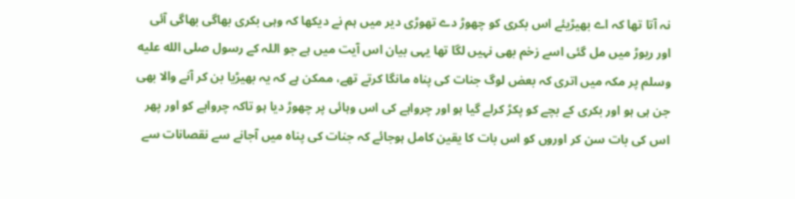نہ آتا تھا کہ اے بھیڑیئے اس بکری کو چھوڑ دے تھوڑی دیر میں ہم نے دیکھا کہ وہی بکری بھاگی بھاگی آئی اور ریوڑ میں مل گئی اسے زخم بھی نہیں لگا تھا یہی بیان اس آیت میں ہے جو اللہ کے رسول صلى الله عليه وسلم پر مکہ میں اتری کہ بعض لوگ جنات کی پناہ مانگا کرتے تھے، ممکن ہے کہ یہ بھیڑیا بن کر آنے والا بھی جن ہی ہو اور بکری کے بچے کو پکڑ کرلے گیا ہو اور چرواہے کی اس وہائی پر چھوڑ دیا ہو تاکہ چرواہے کو اور پھر اس کی بات سن کر اوروں کو اس بات کا یقین کامل ہوجائے کہ جنات کی پناہ میں آجانے سے نقصانات سے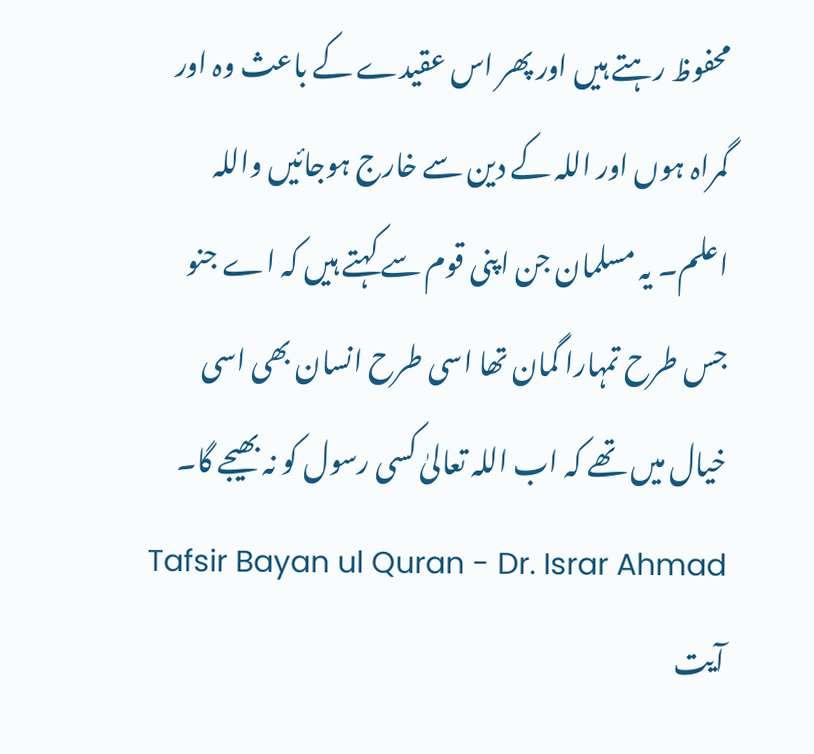محفوظ رہتے ہیں اور پھر اس عقیدے کے باعث وہ اور گمراہ ہوں اور اللہ کے دین سے خارج ہوجائیں واللہ اعلم۔ یہ مسلمان جن اپنی قوم سے کہتے ہیں کہ اے جنو جس طرح تمہارا گمان تھا اسی طرح انسان بھی اسی خیال میں تھے کہ اب اللہ تعالیٰ کسی رسول کو نہ بھیجے گا۔
Tafsir Bayan ul Quran - Dr. Israr Ahmad
آیت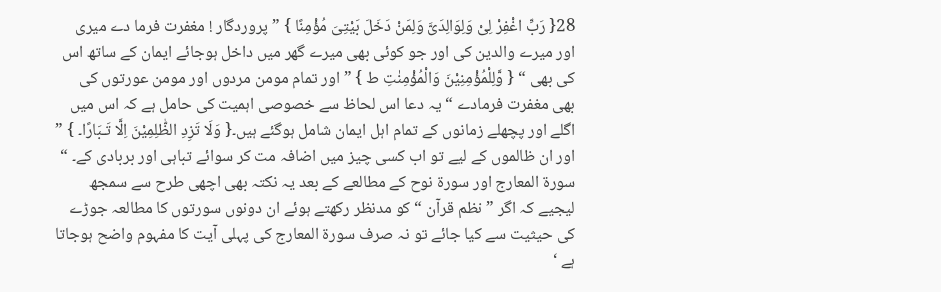28{ رَبِّ اغْفِرْ لِیْ وَلِوَالِدَیَّ وَلِمَنْ دَخَلَ بَیْتِیَ مُؤْمِنًا } ” پروردگار ! مغفرت فرما دے میری اور میرے والدین کی اور جو کوئی بھی میرے گھر میں داخل ہوجائے ایمان کے ساتھ اس کی بھی “ { وَّلِلْمُؤْمِنِیْنَ وَالْمُؤْمِنٰتِ ط } ” اور تمام مومن مردوں اور مومن عورتوں کی بھی مغفرت فرمادے “ یہ دعا اس لحاظ سے خصوصی اہمیت کی حامل ہے کہ اس میں اگلے اور پچھلے زمانوں کے تمام اہل ایمان شامل ہوگئے ہیں۔{ وَلَا تَزِدِ الظّٰلِمِیْنَ اِلَّا تَـبَارًا۔ } ” اور ان ظالموں کے لیے تو اب کسی چیز میں اضافہ مت کر سوائے تباہی اور بربادی کے۔ “ سورة المعارج اور سورة نوح کے مطالعے کے بعد یہ نکتہ بھی اچھی طرح سے سمجھ لیجیے کہ اگر ” نظم قرآن “ کو مدنظر رکھتے ہوئے ان دونوں سورتوں کا مطالعہ جوڑے کی حیثیت سے کیا جائے تو نہ صرف سورة المعارج کی پہلی آیت کا مفہوم واضح ہوجاتا ہے ‘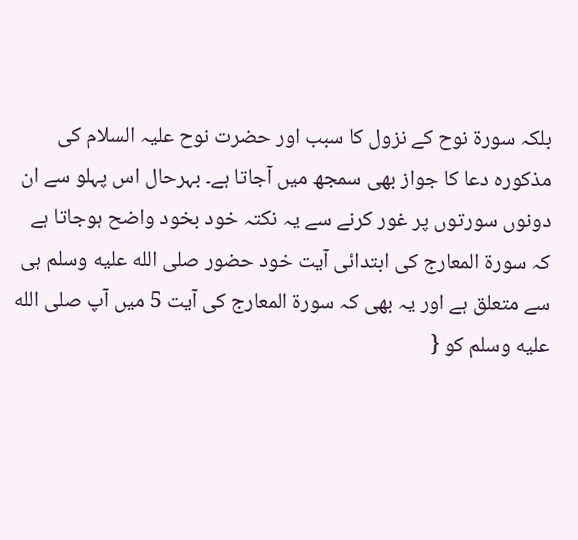بلکہ سورة نوح کے نزول کا سبب اور حضرت نوح علیہ السلام کی مذکورہ دعا کا جواز بھی سمجھ میں آجاتا ہے۔ بہرحال اس پہلو سے ان دونوں سورتوں پر غور کرنے سے یہ نکتہ خود بخود واضح ہوجاتا ہے کہ سورة المعارج کی ابتدائی آیت خود حضور صلى الله عليه وسلم ہی سے متعلق ہے اور یہ بھی کہ سورة المعارج کی آیت 5 میں آپ صلى الله عليه وسلم کو {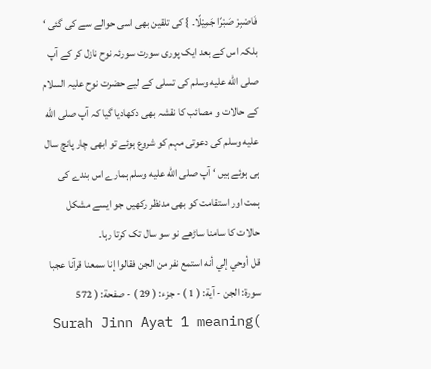فَاصْبِرْ صَبْرًا جَمِیْلًا۔ } کی تلقین بھی اسی حوالے سے کی گئی ‘ بلکہ اس کے بعد ایک پوری سورت سورئہ نوح نازل کر کے آپ صلى الله عليه وسلم کی تسلی کے لیے حضرت نوح علیہ السلام کے حالات و مصائب کا نقشہ بھی دکھادیا گیا کہ آپ صلى الله عليه وسلم کی دعوتی مہم کو شروع ہوئے تو ابھی چار پانچ سال ہی ہوئے ہیں ‘ آپ صلى الله عليه وسلم ہمارے اس بندے کی ہمت اور استقامت کو بھی مدنظر رکھیں جو ایسے مشکل حالات کا سامنا ساڑھے نو سو سال تک کرتا رہا۔
قل أوحي إلي أنه استمع نفر من الجن فقالوا إنا سمعنا قرآنا عجبا
سورة: الجن - آية: ( 1 ) - جزء: ( 29 ) - صفحة: ( 572 )Surah Jinn Ayat 1 meaning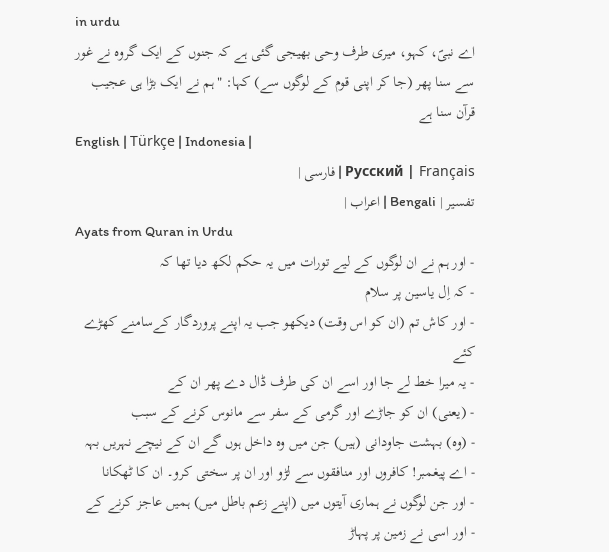in urdu
اے نبیؐ، کہو، میری طرف وحی بھیجی گئی ہے کہ جنوں کے ایک گروہ نے غور سے سنا پھر (جا کر اپنی قوم کے لوگوں سے) کہا: "ہم نے ایک بڑا ہی عجیب قرآن سنا ہے
English | Türkçe | Indonesia |
Русский | Français | فارسی |
تفسير | Bengali | اعراب |
Ayats from Quran in Urdu
- اور ہم نے ان لوگوں کے لیے تورات میں یہ حکم لکھ دیا تھا کہ
- کہ اِل یاسین پر سلام
- اور کاش تم (ان کو اس وقت) دیکھو جب یہ اپنے پروردگار کےسامنے کھڑے کئے
- یہ میرا خط لے جا اور اسے ان کی طرف ڈال دے پھر ان کے
- (یعنی) ان کو جاڑے اور گرمی کے سفر سے مانوس کرنے کے سبب
- (وہ) بہشت جاودانی (ہیں) جن میں وہ داخل ہوں گے ان کے نیچے نہریں بہہ
- اے پیغمبر! کافروں اور منافقوں سے لڑو اور ان پر سختی کرو۔ ان کا ٹھکانا
- اور جن لوگوں نے ہماری آیتوں میں (اپنے زعم باطل میں) ہمیں عاجز کرنے کے
- اور اسی نے زمین پر پہاڑ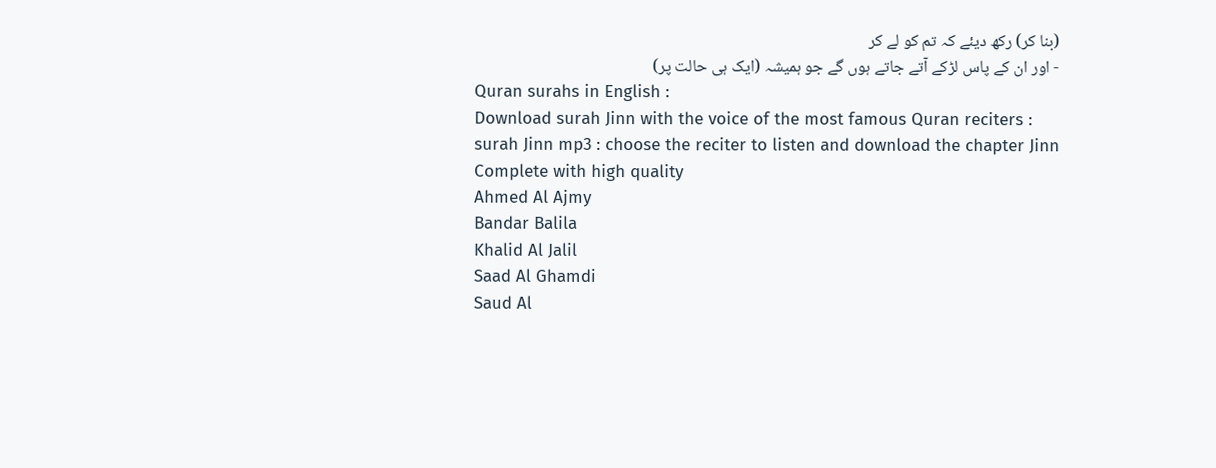(بنا کر) رکھ دیئے کہ تم کو لے کر
- اور ان کے پاس لڑکے آتے جاتے ہوں گے جو ہمیشہ (ایک ہی حالت پر)
Quran surahs in English :
Download surah Jinn with the voice of the most famous Quran reciters :
surah Jinn mp3 : choose the reciter to listen and download the chapter Jinn Complete with high quality
Ahmed Al Ajmy
Bandar Balila
Khalid Al Jalil
Saad Al Ghamdi
Saud Al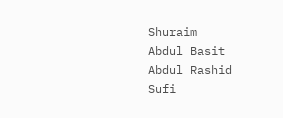Shuraim
Abdul Basit
Abdul Rashid Sufi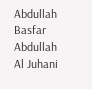Abdullah Basfar
Abdullah Al Juhani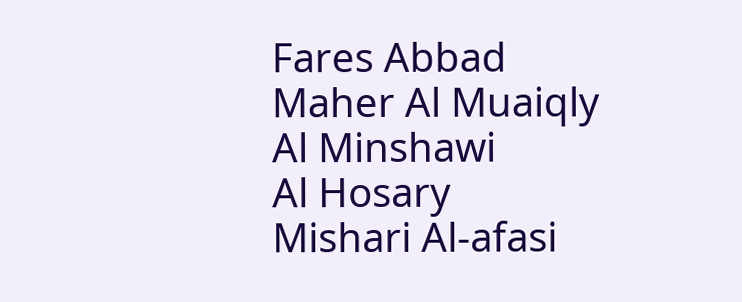Fares Abbad
Maher Al Muaiqly
Al Minshawi
Al Hosary
Mishari Al-afasi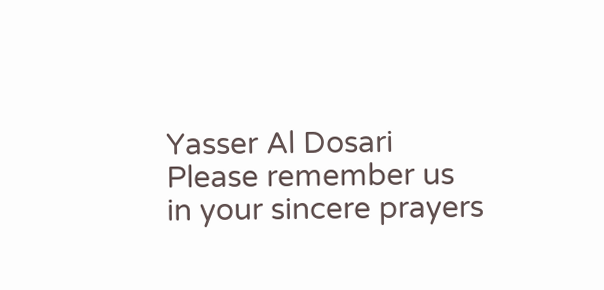Yasser Al Dosari
Please remember us in your sincere prayers